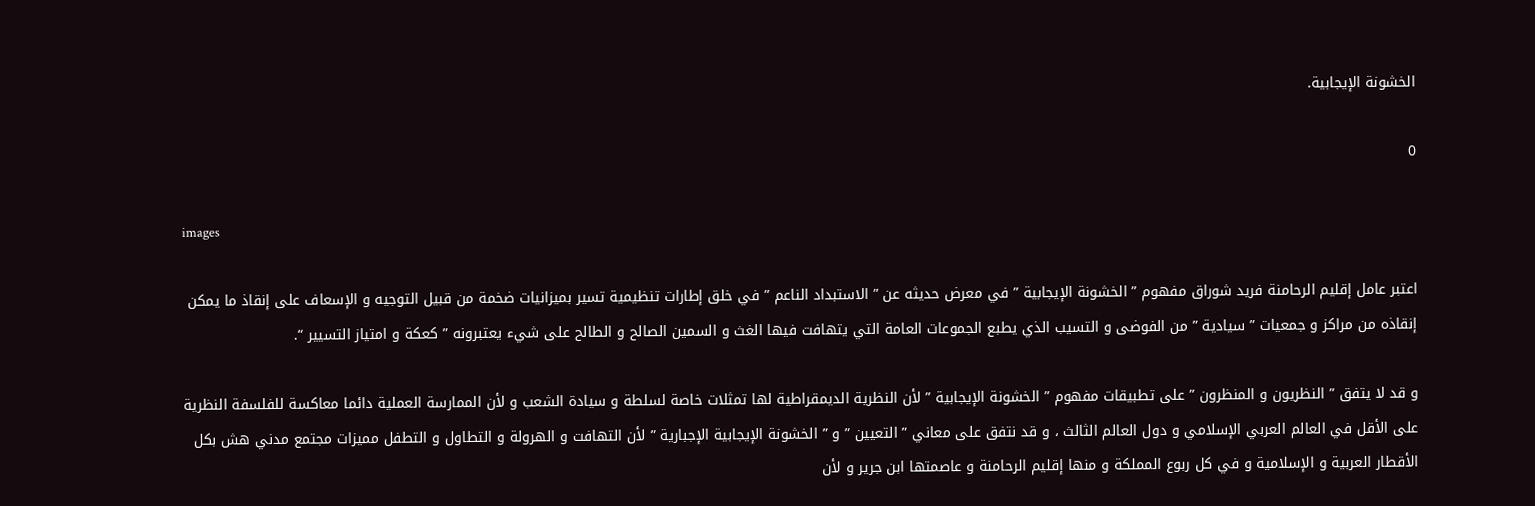الخشونة الإيجابية.

0

images

اعتبر عامل إقليم الرحامنة فريد شوراق مفهوم ” الخشونة الإيجابية ” في معرض حديثه عن ” الاستبداد الناعم ” في خلق إطارات تنظيمية تسير بميزانيات ضخمة من قبيل التوجيه و الإسعاف على إنقاذ ما يمكن إنقاذه من مراكز و جمعيات ” سيادية ” من الفوضى و التسيب الذي يطبع الجموعات العامة التي يتهافت فيها الغث و السمين الصالح و الطالح على شيء يعتبرونه ” كعكة و امتياز التسيير “.

و قد لا يتفق ” النظريون و المنظرون ” على تطبيقات مفهوم ” الخشونة الإيجابية ” لأن النظرية الديمقراطية لها تمثلات خاصة لسلطة و سيادة الشعب و لأن الممارسة العملية دائما معاكسة للفلسفة النظرية على الأقل في العالم العربي الإسلامي و دول العالم الثالث ، و قد نتفق على معاني ” التعيين ” و ” الخشونة الإيجابية الإجبارية ” لأن التهافت و الهرولة و التطاول و التطفل مميزات مجتمع مدني هش بكل الأقطار العربية و الإسلامية و في كل ربوع المملكة و منها إقليم الرحامنة و عاصمتها ابن جرير و لأن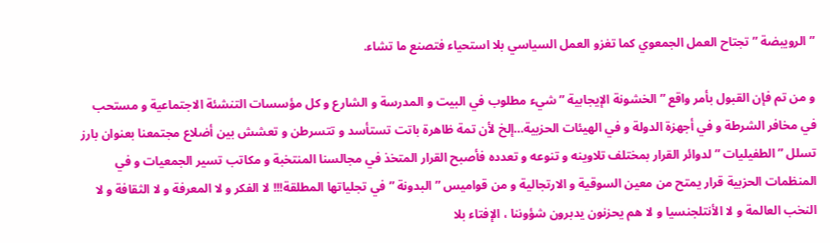” الرويبضة ” تجتاح العمل الجمعوي كما تغزو العمل السياسي بلا استحياء فتصنع ما تشاء.

و من تم فإن القبول بأمر واقع ” الخشونة الإيجابية ” شيء مطلوب في البيت و المدرسة و الشارع و كل مؤسسات التنشئة الاجتماعية و مستحب في مخافر الشرطة و في أجهزة الدولة و في الهيئات الحزبية…إلخ لأن تمة ظاهرة باتت تستأسد و تتسرطن و تعشش بين أضلاع مجتمعنا بعنوان بارز تسلل ” الطفيليات ” لدوائر القرار بمختلف تلاوينه و تنوعه و تعدده فأصبح القرار المتخذ في مجالسنا المنتخبة و مكاتب تسير الجمعيات و في المنظمات الحزبية قرار يمتح من معين السوقية و الارتجالية و من قواميس ” البدونة ” في تجلياتها المطلقة!!! لا الفكر و لا المعرفة و لا الثقافة و لا النخب العالمة و لا الأنتلجنسيا و لا هم يحزنون يدبرون شؤوننا ، الإفتاء بلا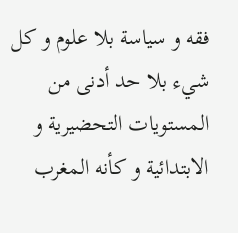فقه و سياسة بلا علوم و كل شيء بلا حد أدنى من المستويات التحضيرية و الابتدائية و كأنه المغرب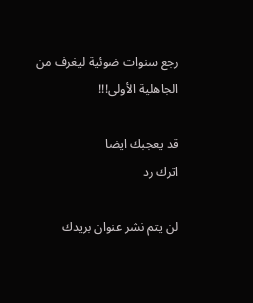رجع سنوات ضوئية ليغرف من الجاهلية الأولى!!!

قد يعجبك ايضا
اترك رد

لن يتم نشر عنوان بريدك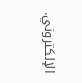الإلكتروني.